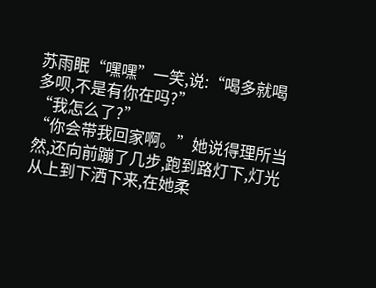苏雨眠“嘿嘿”一笑,说:“喝多就喝多呗,不是有你在吗?”
“我怎么了?”
“你会带我回家啊。”她说得理所当然,还向前蹦了几步,跑到路灯下,灯光从上到下洒下来,在她柔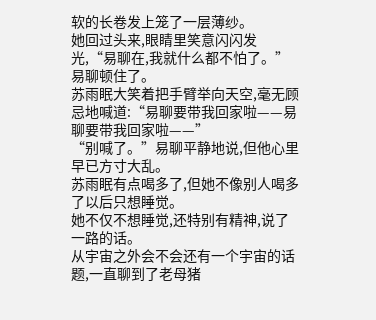软的长卷发上笼了一层薄纱。
她回过头来,眼睛里笑意闪闪发光,“易聊在,我就什么都不怕了。”
易聊顿住了。
苏雨眠大笑着把手臂举向天空,毫无顾忌地喊道:“易聊要带我回家啦——易聊要带我回家啦——”
“别喊了。”易聊平静地说,但他心里早已方寸大乱。
苏雨眠有点喝多了,但她不像别人喝多了以后只想睡觉。
她不仅不想睡觉,还特别有精神,说了一路的话。
从宇宙之外会不会还有一个宇宙的话题,一直聊到了老母猪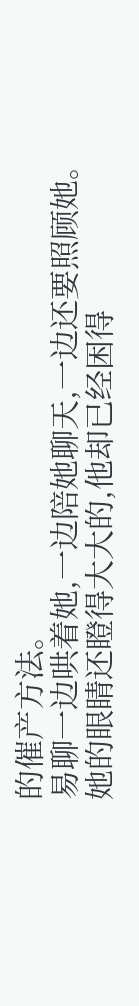的催产方法。
易聊一边哄着她,一边陪她聊天,一边还要照顾她。
她的眼睛还瞪得大大的,他却已经困得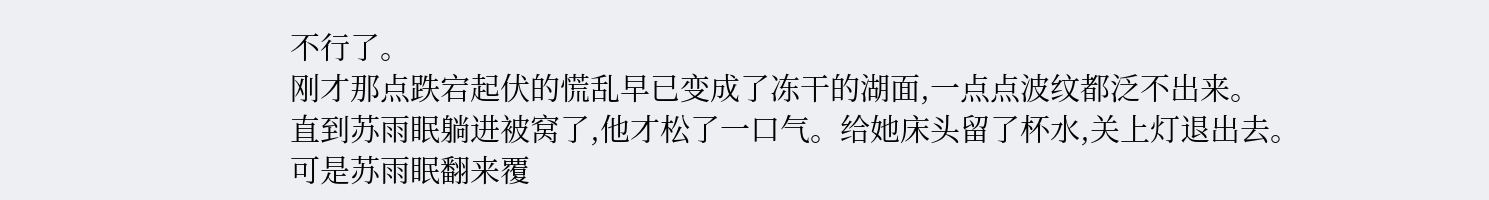不行了。
刚才那点跌宕起伏的慌乱早已变成了冻干的湖面,一点点波纹都泛不出来。
直到苏雨眠躺进被窝了,他才松了一口气。给她床头留了杯水,关上灯退出去。
可是苏雨眠翻来覆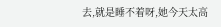去,就是睡不着呀,她今天太高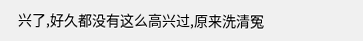兴了,好久都没有这么高兴过,原来洗清冤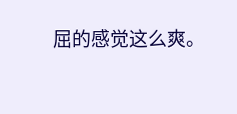屈的感觉这么爽。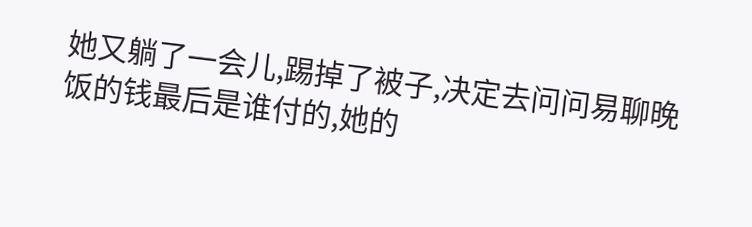她又躺了一会儿,踢掉了被子,决定去问问易聊晚饭的钱最后是谁付的,她的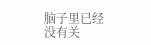脑子里已经没有关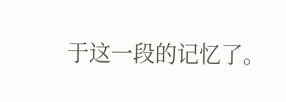于这一段的记忆了。